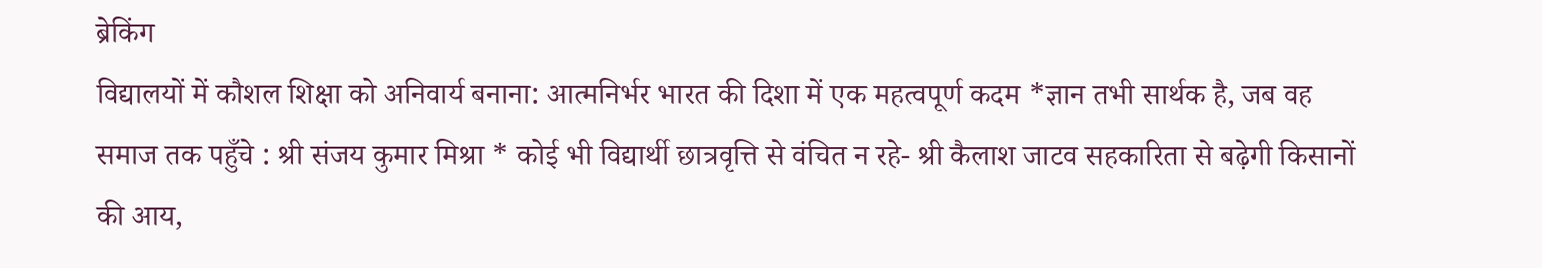ब्रेकिंग
विद्यालयों में कौशल शिक्षा को अनिवार्य बनाना: आत्मनिर्भर भारत की दिशा में एक महत्वपूर्ण कदम *ज्ञान तभी सार्थक है, जब वह समाज तक पहुँचे : श्री संजय कुमार मिश्रा * कोई भी विद्यार्थी छात्रवृत्ति से वंचित न रहे- श्री कैलाश जाटव सहकारिता से बढ़ेगी किसानों की आय,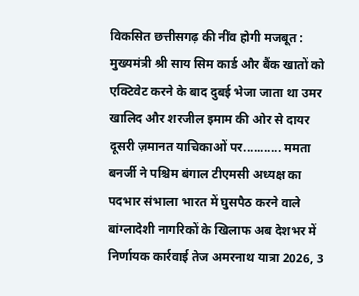विकसित छत्तीसगढ़ की नींव होगी मजबूत : मुख्यमंत्री श्री साय सिम कार्ड और बैंक खातों को एक्टिवेट करने के बाद दुबई भेजा जाता था उमर खालिद और शरजील इमाम की ओर से दायर दूसरी ज़मानत याचिकाओं पर........... ममता बनर्जी ने पश्चिम बंगाल टीएमसी अध्यक्ष का पदभार संभाला भारत में घुसपैठ करने वाले बांग्लादेशी नागरिकों के खिलाफ अब देशभर में निर्णायक कार्रवाई तेज अमरनाथ यात्रा 2026, 3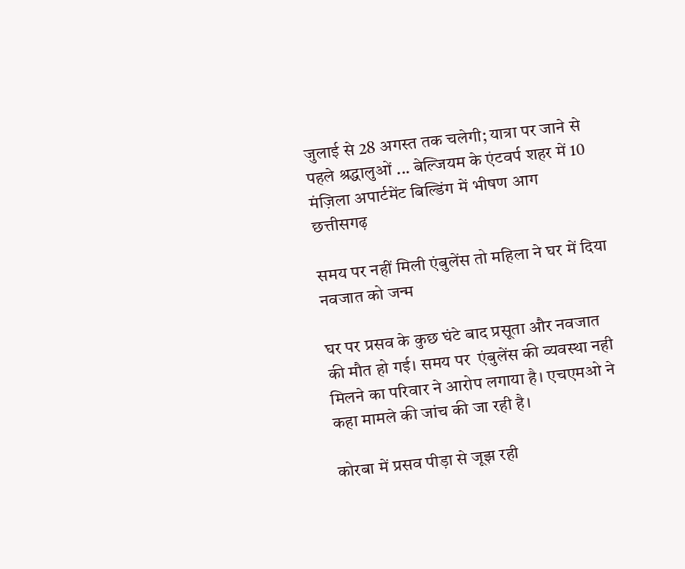जुलाई से 28 अगस्त तक चलेगी; यात्रा पर जाने से पहले श्रद्धालुओं ... बेल्जियम के एंटवर्प शहर में 10 मंज़िला अपार्टमेंट बिल्डिंग में भीषण आग
छत्तीसगढ़

समय पर नहीं मिली एंबुलेंस तो महिला ने घर में दिया नवजात को जन्म

घर पर प्रसव के कुछ घंटे बाद प्रसूता और नवजात की मौत हो गई। समय पर  एंबुलेंस की व्यवस्था नही मिलने का परिवार ने आरोप लगाया है। एचएमओ ने कहा मामले की जांच की जा रही है।

कोरबा में प्रसव पीड़ा से जूझ रही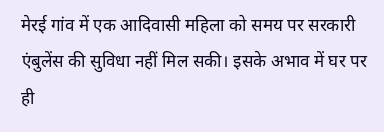मेरई गांव में एक आदिवासी महिला को समय पर सरकारी एंबुलेंस की सुविधा नहीं मिल सकी। इसके अभाव में घर पर ही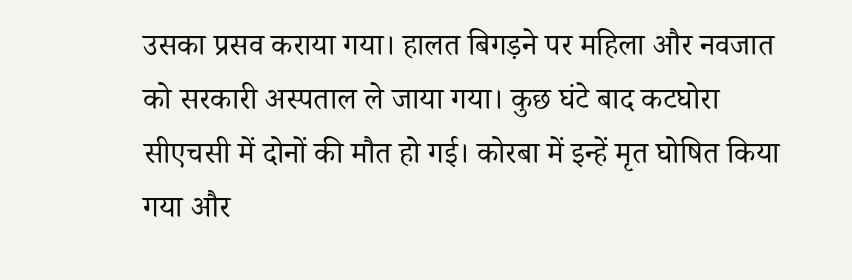उसका प्रसव कराया गया। हालत बिगड़ने पर महिला और नवजात को सरकारी अस्पताल ले जाया गया। कुछ घंटे बाद कटघोरा सीएचसी में दोनों की मौत हो गई। कोरबा में इन्हें मृत घोषित किया गया और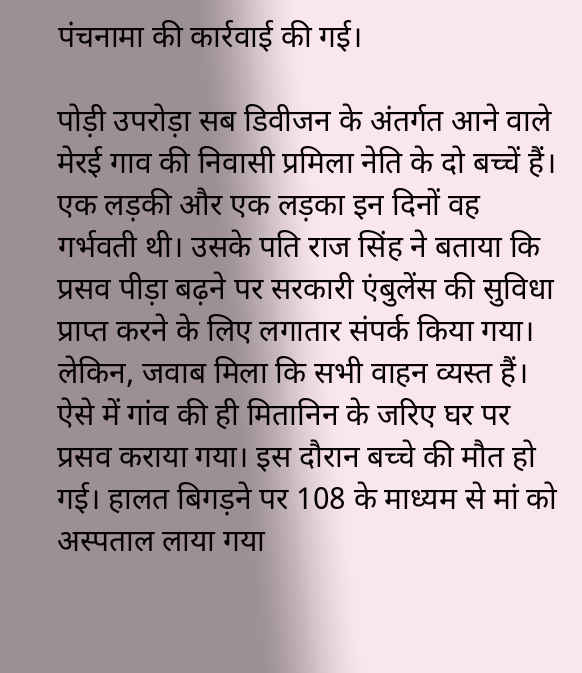पंचनामा की कार्रवाई की गई।

पोड़ी उपरोड़ा सब डिवीजन के अंतर्गत आने वाले मेरई गाव की निवासी प्रमिला नेति के दो बच्चें हैं। एक लड़की और एक लड़का इन दिनों वह गर्भवती थी। उसके पति राज सिंह ने बताया कि प्रसव पीड़ा बढ़ने पर सरकारी एंबुलेंस की सुविधा प्राप्त करने के लिए लगातार संपर्क किया गया। लेकिन, जवाब मिला कि सभी वाहन व्यस्त हैं। ऐसे में गांव की ही मितानिन के जरिए घर पर प्रसव कराया गया। इस दौरान बच्चे की मौत हो गई। हालत बिगड़ने पर 108 के माध्यम से मां को अस्पताल लाया गया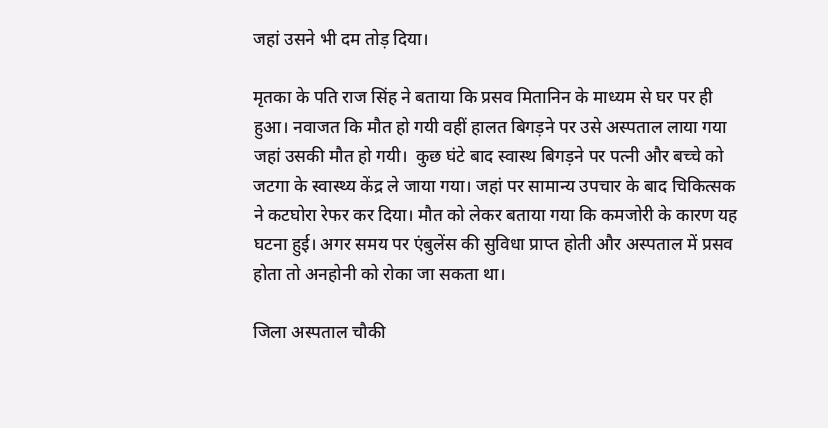जहां उसने भी दम तोड़ दिया।

मृतका के पति राज सिंह ने बताया कि प्रसव मितानिन के माध्यम से घर पर ही हुआ। नवाजत कि मौत हो गयी वहीं हालत बिगड़ने पर उसे अस्पताल लाया गया जहां उसकी मौत हो गयी।  कुछ घंटे बाद स्वास्थ बिगड़ने पर पत्नी और बच्चे को जटगा के स्वास्थ्य केंद्र ले जाया गया। जहां पर सामान्य उपचार के बाद चिकित्सक ने कटघोरा रेफर कर दिया। मौत को लेकर बताया गया कि कमजोरी के कारण यह घटना हुई। अगर समय पर एंबुलेंस की सुविधा प्राप्त होती और अस्पताल में प्रसव होता तो अनहोनी को रोका जा सकता था।

जिला अस्पताल चौकी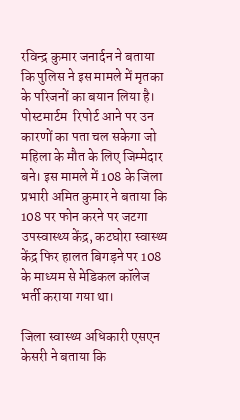रविन्द्र कुमार जनार्दन ने बताया कि पुलिस ने इस मामले में मृतका के परिजनों का बयान लिया है। पोस्टमार्टम  रिपोर्ट आने पर उन कारणों का पता चल सकेगा जो महिला के मौत के लिए जिम्मेदार बने। इस मामले में 108 के जिला प्रभारी अमित कुमार ने बताया कि 108 पर फोन करने पर जटगा उपस्वास्थ्य केंद्र, कटघोरा स्वास्थ्य केंद्र फिर हालत बिगड़ने पर 108 के माध्यम से मेडिकल कॉलेज भर्ती कराया गया था।

जिला स्वास्थ्य अधिकारी एसएन केसरी ने बताया कि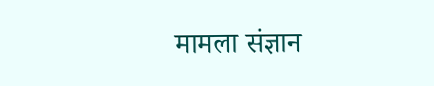मामला संज्ञान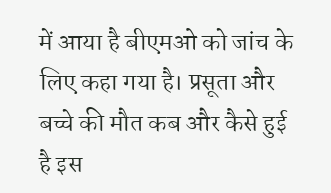में आया है बीएमओ को जांच के लिए कहा गया है। प्रसूता और बच्चे की मौत कब और कैसे हुई है इस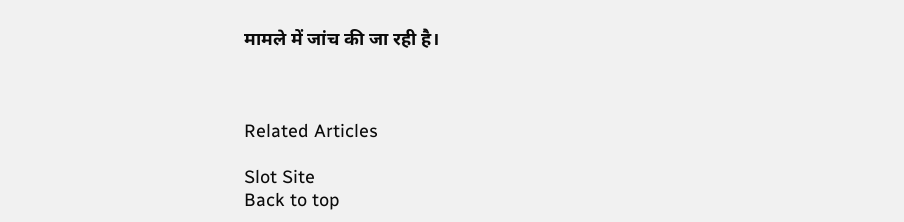मामले में जांच की जा रही है।



Related Articles

Slot Site
Back to top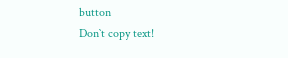button
Don`t copy text!